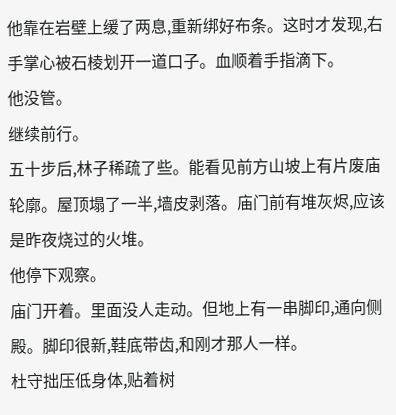他靠在岩壁上缓了两息,重新绑好布条。这时才发现,右手掌心被石棱划开一道口子。血顺着手指滴下。
他没管。
继续前行。
五十步后,林子稀疏了些。能看见前方山坡上有片废庙轮廓。屋顶塌了一半,墙皮剥落。庙门前有堆灰烬,应该是昨夜烧过的火堆。
他停下观察。
庙门开着。里面没人走动。但地上有一串脚印,通向侧殿。脚印很新,鞋底带齿,和刚才那人一样。
杜守拙压低身体,贴着树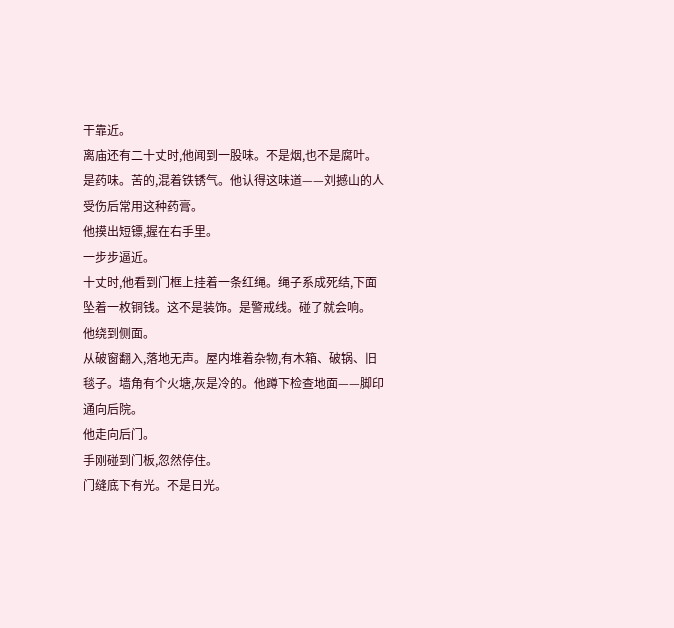干靠近。
离庙还有二十丈时,他闻到一股味。不是烟,也不是腐叶。是药味。苦的,混着铁锈气。他认得这味道——刘撼山的人受伤后常用这种药膏。
他摸出短镖,握在右手里。
一步步逼近。
十丈时,他看到门框上挂着一条红绳。绳子系成死结,下面坠着一枚铜钱。这不是装饰。是警戒线。碰了就会响。
他绕到侧面。
从破窗翻入,落地无声。屋内堆着杂物,有木箱、破锅、旧毯子。墙角有个火塘,灰是冷的。他蹲下检查地面——脚印通向后院。
他走向后门。
手刚碰到门板,忽然停住。
门缝底下有光。不是日光。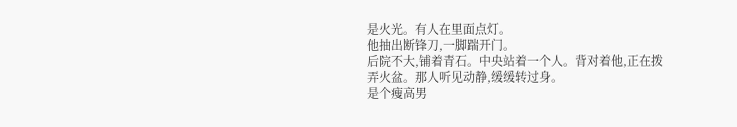是火光。有人在里面点灯。
他抽出断锋刀,一脚踹开门。
后院不大,铺着青石。中央站着一个人。背对着他,正在拨弄火盆。那人听见动静,缓缓转过身。
是个瘦高男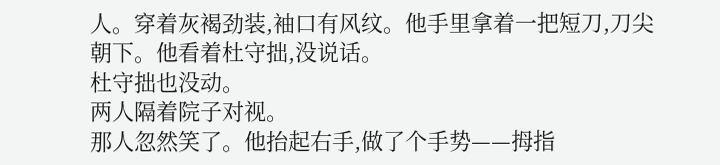人。穿着灰褐劲装,袖口有风纹。他手里拿着一把短刀,刀尖朝下。他看着杜守拙,没说话。
杜守拙也没动。
两人隔着院子对视。
那人忽然笑了。他抬起右手,做了个手势——拇指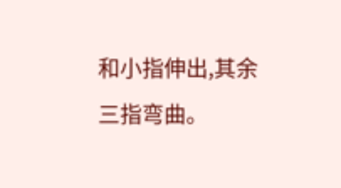和小指伸出,其余三指弯曲。